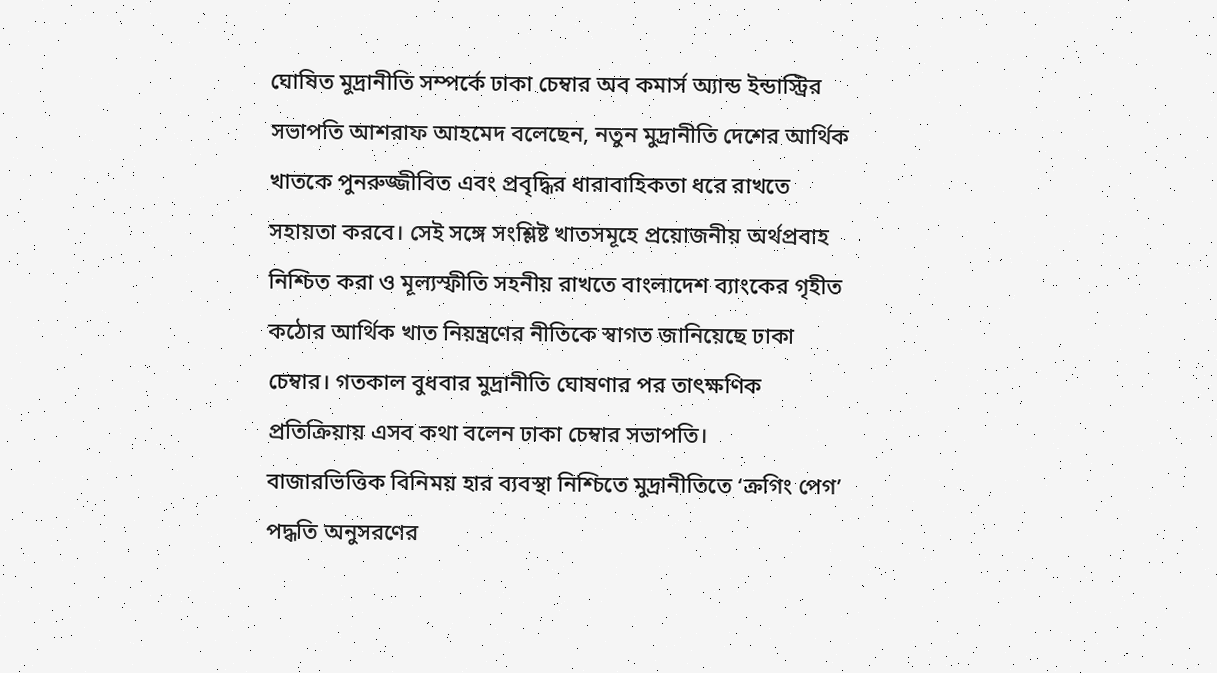ঘোষিত মুদ্রানীতি সম্পর্কে ঢাকা চেম্বার অব কমার্স অ্যান্ড ইন্ডাস্ট্রির সভাপতি আশরাফ আহমেদ বলেছেন, নতুন মুদ্রানীতি দেশের আর্থিক খাতকে পুনরুজ্জীবিত এবং প্রবৃদ্ধির ধারাবাহিকতা ধরে রাখতে সহায়তা করবে। সেই সঙ্গে সংশ্লিষ্ট খাতসমূহে প্রয়োজনীয় অর্থপ্রবাহ নিশ্চিত করা ও মূল্যস্ফীতি সহনীয় রাখতে বাংলাদেশ ব্যাংকের গৃহীত কঠোর আর্থিক খাত নিয়ন্ত্রণের নীতিকে স্বাগত জানিয়েছে ঢাকা চেম্বার। গতকাল বুধবার মুদ্রানীতি ঘোষণার পর তাৎক্ষণিক প্রতিক্রিয়ায় এসব কথা বলেন ঢাকা চেম্বার সভাপতি।
বাজারভিত্তিক বিনিময় হার ব্যবস্থা নিশ্চিতে মুদ্রানীতিতে ‘ক্রগিং পেগ’ পদ্ধতি অনুসরণের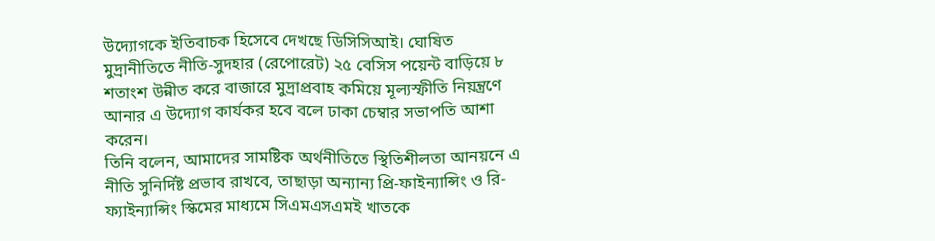উদ্যোগকে ইতিবাচক হিসেবে দেখছে ডিসিসিআই। ঘোষিত মুদ্রানীতিতে নীতি-সুদহার (রেপোরেট) ২৫ বেসিস পয়েন্ট বাড়িয়ে ৮ শতাংশ উন্নীত করে বাজারে মুদ্রাপ্রবাহ কমিয়ে মূল্যস্ফীতি নিয়ন্ত্রণে আনার এ উদ্যোগ কার্যকর হবে বলে ঢাকা চেম্বার সভাপতি আশা করেন।
তিনি বলেন, আমাদের সামষ্টিক অর্থনীতিতে স্থিতিশীলতা আনয়নে এ নীতি সুনির্দিষ্ট প্রভাব রাখবে, তাছাড়া অন্যান্য প্রি-ফাইন্যান্সিং ও রি-ফ্যাইন্যান্সিং স্কিমের মাধ্যমে সিএমএসএমই খাতকে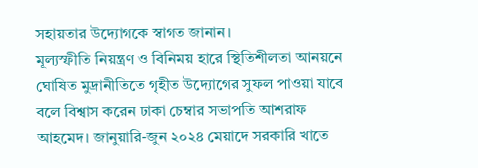সহায়তার উদ্যোগকে স্বাগত জানান।
মূল্যস্ফীতি নিয়ন্ত্রণ ও বিনিময় হারে স্থিতিশীলতা আনয়নে ঘোষিত মুদ্রানীতিতে গৃহীত উদ্যোগের সুফল পাওয়া যাবে বলে বিশ্বাস করেন ঢাকা চেম্বার সভাপতি আশরাফ আহমেদ। জানুয়ারি-জুন ২০২৪ মেয়াদে সরকারি খাতে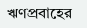ঋণপ্রবাহের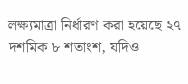লক্ষ্যমাত্রা নির্ধারণ করা হয়েছে ২৭ দশমিক ৮ শতাংশ, যদিও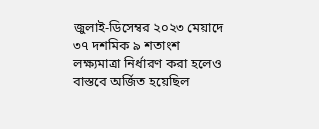জুলাই-ডিসেম্বর ২০২৩ মেয়াদে ৩৭ দশমিক ৯ শতাংশ লক্ষ্যমাত্রা নির্ধারণ করা হলেও বাস্তবে অর্জিত হয়েছিল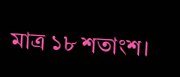মাত্র ১৮ শতাংশ।